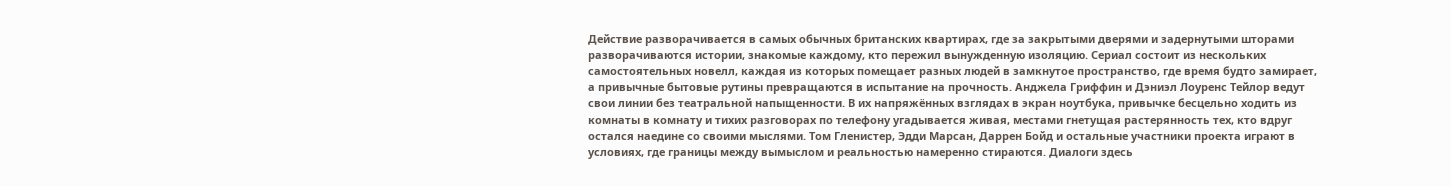Действие разворачивается в самых обычных британских квартирах, где за закрытыми дверями и задернутыми шторами разворачиваются истории, знакомые каждому, кто пережил вынужденную изоляцию. Сериал состоит из нескольких самостоятельных новелл, каждая из которых помещает разных людей в замкнутое пространство, где время будто замирает, а привычные бытовые рутины превращаются в испытание на прочность. Анджела Гриффин и Дэниэл Лоуренс Тейлор ведут свои линии без театральной напыщенности. В их напряжённых взглядах в экран ноутбука, привычке бесцельно ходить из комнаты в комнату и тихих разговорах по телефону угадывается живая, местами гнетущая растерянность тех, кто вдруг остался наедине со своими мыслями. Том Гленистер, Эдди Марсан, Даррен Бойд и остальные участники проекта играют в условиях, где границы между вымыслом и реальностью намеренно стираются. Диалоги здесь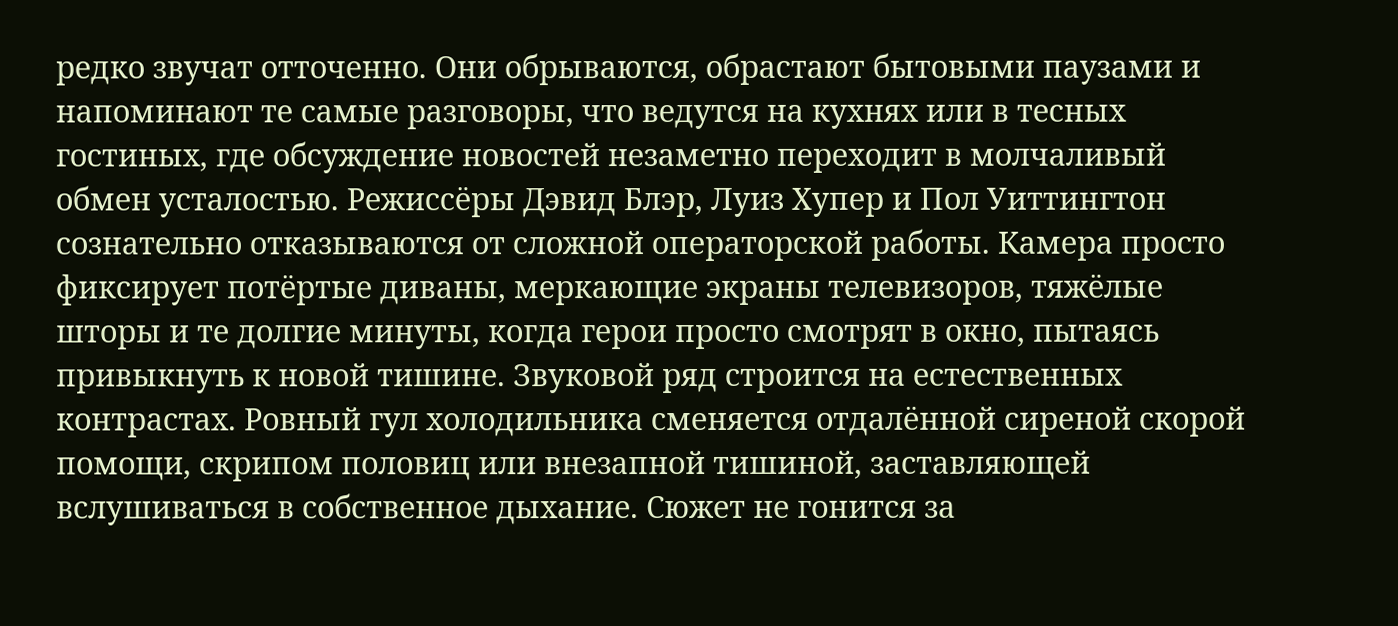редко звучат отточенно. Они обрываются, обрастают бытовыми паузами и напоминают те самые разговоры, что ведутся на кухнях или в тесных гостиных, где обсуждение новостей незаметно переходит в молчаливый обмен усталостью. Режиссёры Дэвид Блэр, Луиз Хупер и Пол Уиттингтон сознательно отказываются от сложной операторской работы. Камера просто фиксирует потёртые диваны, меркающие экраны телевизоров, тяжёлые шторы и те долгие минуты, когда герои просто смотрят в окно, пытаясь привыкнуть к новой тишине. Звуковой ряд строится на естественных контрастах. Ровный гул холодильника сменяется отдалённой сиреной скорой помощи, скрипом половиц или внезапной тишиной, заставляющей вслушиваться в собственное дыхание. Сюжет не гонится за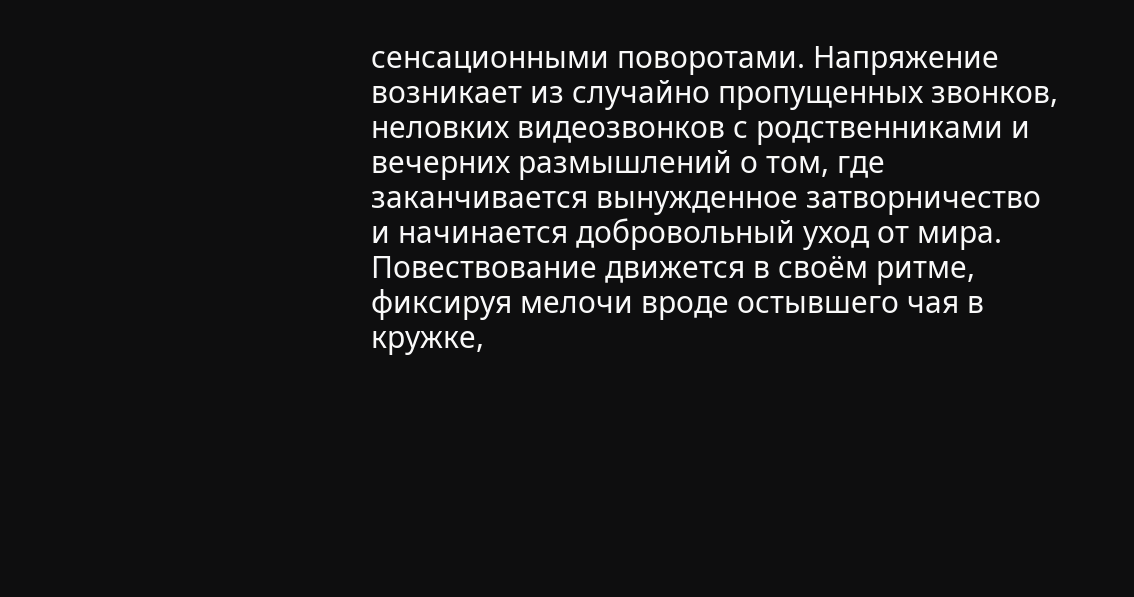сенсационными поворотами. Напряжение возникает из случайно пропущенных звонков, неловких видеозвонков с родственниками и вечерних размышлений о том, где заканчивается вынужденное затворничество и начинается добровольный уход от мира. Повествование движется в своём ритме, фиксируя мелочи вроде остывшего чая в кружке,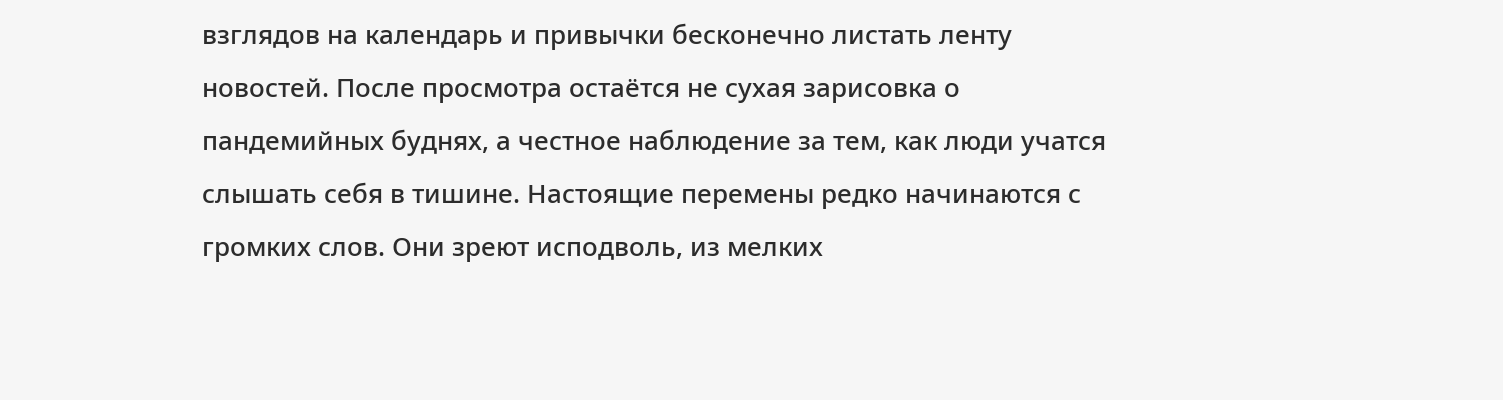взглядов на календарь и привычки бесконечно листать ленту новостей. После просмотра остаётся не сухая зарисовка о пандемийных буднях, а честное наблюдение за тем, как люди учатся слышать себя в тишине. Настоящие перемены редко начинаются с громких слов. Они зреют исподволь, из мелких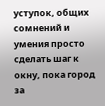уступок, общих сомнений и умения просто сделать шаг к окну, пока город за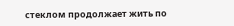стеклом продолжает жить по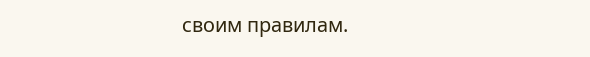своим правилам.